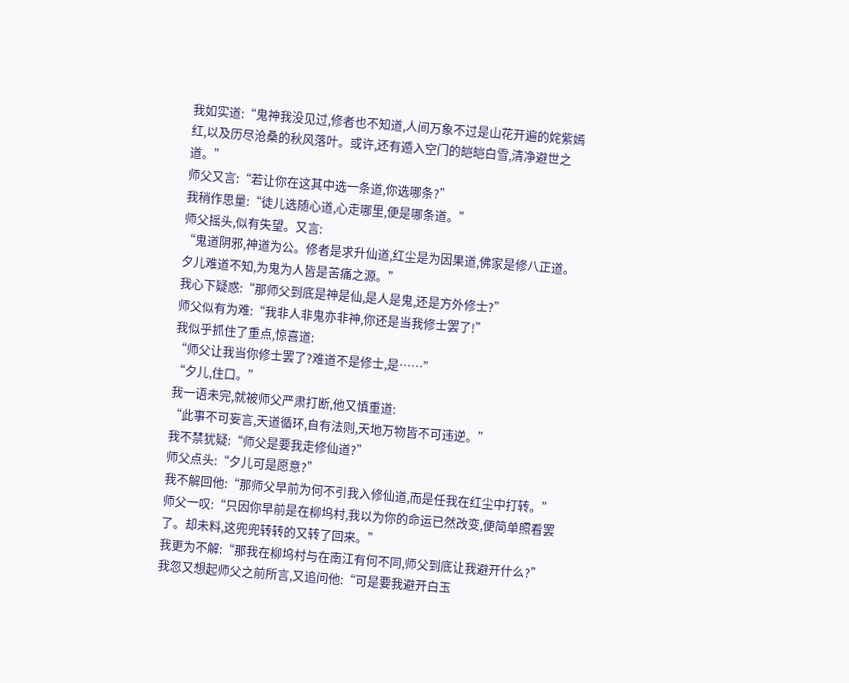我如实道:“鬼神我没见过,修者也不知道,人间万象不过是山花开遍的姹紫嫣红,以及历尽沧桑的秋风落叶。或许,还有遁入空门的皑皑白雪,清净避世之道。”
师父又言:“若让你在这其中选一条道,你选哪条?”
我稍作思量:“徒儿选随心道,心走哪里,便是哪条道。”
师父摇头,似有失望。又言:
“鬼道阴邪,神道为公。修者是求升仙道,红尘是为因果道,佛家是修八正道。夕儿难道不知,为鬼为人皆是苦痛之源。”
我心下疑惑:“那师父到底是神是仙,是人是鬼,还是方外修士?”
师父似有为难:“我非人非鬼亦非神,你还是当我修士罢了!”
我似乎抓住了重点,惊喜道:
“师父让我当你修士罢了?难道不是修士,是……”
“夕儿,住口。”
我一语未完,就被师父严肃打断,他又慎重道:
“此事不可妄言,天道循环,自有法则,天地万物皆不可违逆。”
我不禁犹疑:“师父是要我走修仙道?”
师父点头:“夕儿可是愿意?”
我不解回他:“那师父早前为何不引我入修仙道,而是任我在红尘中打转。”
师父一叹:“只因你早前是在柳坞村,我以为你的命运已然改变,便简单照看罢了。却未料,这兜兜转转的又转了回来。”
我更为不解:“那我在柳坞村与在南江有何不同,师父到底让我避开什么?”
我忽又想起师父之前所言,又追问他:“可是要我避开白玉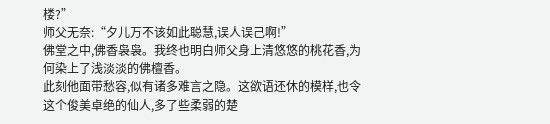楼?”
师父无奈:“夕儿万不该如此聪慧,误人误己啊!”
佛堂之中,佛香袅袅。我终也明白师父身上清悠悠的桃花香,为何染上了浅淡淡的佛檀香。
此刻他面带愁容,似有诸多难言之隐。这欲语还休的模样,也令这个俊美卓绝的仙人,多了些柔弱的楚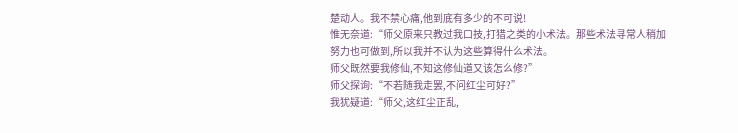楚动人。我不禁心痛,他到底有多少的不可说!
惟无奈道:“师父原来只教过我口技,打猎之类的小术法。那些术法寻常人稍加努力也可做到,所以我并不认为这些算得什么术法。
师父既然要我修仙,不知这修仙道又该怎么修?”
师父探询:“不若随我走罢,不问红尘可好?”
我犹疑道:“师父,这红尘正乱,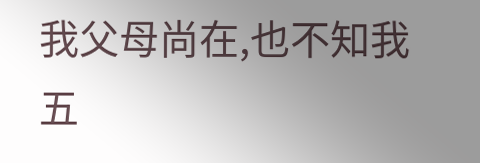我父母尚在,也不知我五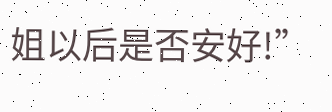姐以后是否安好!”